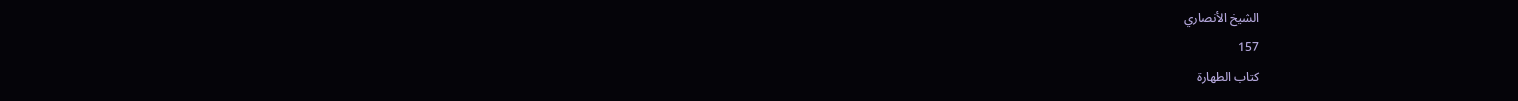الشيخ الأنصاري
157
كتاب الطهارة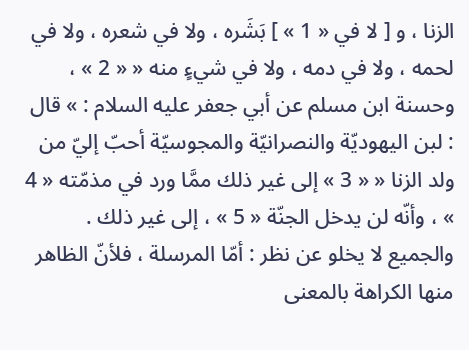الزنا ، و [ لا في « 1 » ] بَشَره ، ولا في شعره ، ولا في لحمه ، ولا في دمه ، ولا في شيءٍ منه « « 2 » ، وحسنة ابن مسلم عن أبي جعفر عليه السلام : » قال : لبن اليهوديّة والنصرانيّة والمجوسيّة أحبّ إليّ من ولد الزنا « « 3 » إلى غير ذلك ممَّا ورد في مذمّته « 4 » ، وأنّه لن يدخل الجنّة « 5 » ، إلى غير ذلك . والجميع لا يخلو عن نظر : أمّا المرسلة ، فلأنّ الظاهر منها الكراهة بالمعنى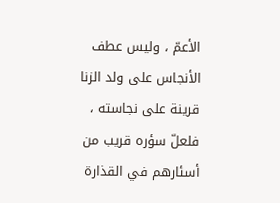الأعمّ ، وليس عطف الأنجاس على ولد الزنا قرينة على نجاسته ، فلعلّ سؤره قريب من أسئارهم في القذارة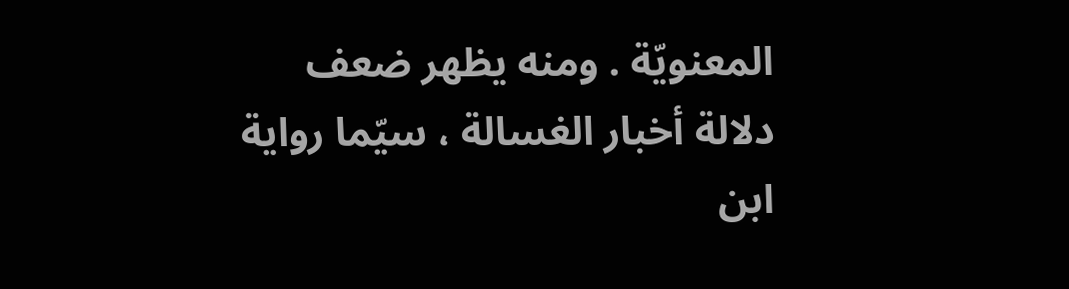المعنويّة . ومنه يظهر ضعف دلالة أخبار الغسالة ، سيّما رواية ابن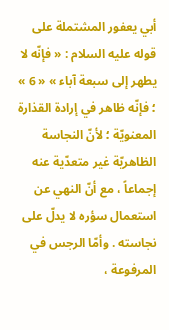أبي يعفور المشتملة على قوله عليه السلام : « فإنّه لا يطهر إلى سبعة آباء » « 6 » ؛ فإنّه ظاهر في إرادة القذارة المعنويّة ؛ لأنّ النجاسة الظاهريّة غير متعدّية عنه إجماعاً ، مع أنّ النهي عن استعمال سؤره لا يدلّ على نجاسته . وأمّا الرجس في المرفوعة ،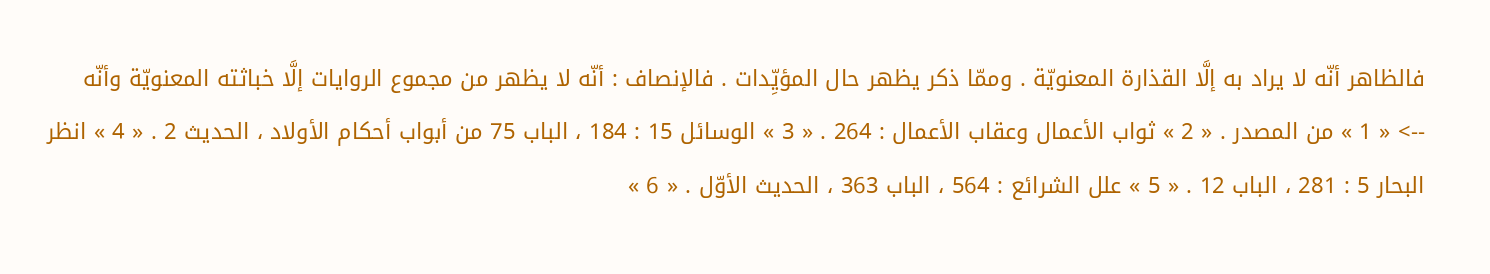فالظاهر أنّه لا يراد به إلَّا القذارة المعنويّة . وممّا ذكر يظهر حال المؤيِّدات . فالإنصاف : أنّه لا يظهر من مجموع الروايات إلَّا خباثته المعنويّة وأنّه
--> « 1 » من المصدر . « 2 » ثواب الأعمال وعقاب الأعمال : 264 . « 3 » الوسائل 15 : 184 ، الباب 75 من أبواب أحكام الأولاد ، الحديث 2 . « 4 » انظر البحار 5 : 281 ، الباب 12 . « 5 » علل الشرائع : 564 ، الباب 363 ، الحديث الأوّل . « 6 »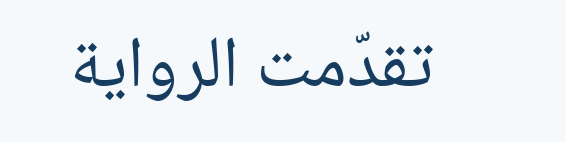تقدّمت الرواية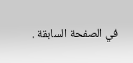في الصفحة السابقة .